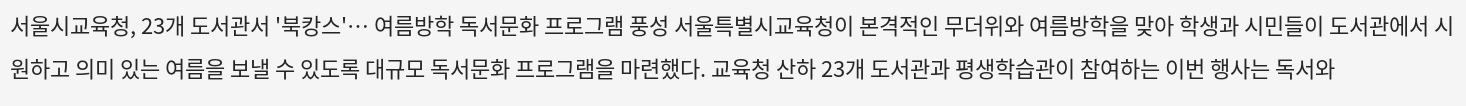서울시교육청, 23개 도서관서 '북캉스'… 여름방학 독서문화 프로그램 풍성 서울특별시교육청이 본격적인 무더위와 여름방학을 맞아 학생과 시민들이 도서관에서 시원하고 의미 있는 여름을 보낼 수 있도록 대규모 독서문화 프로그램을 마련했다. 교육청 산하 23개 도서관과 평생학습관이 참여하는 이번 행사는 독서와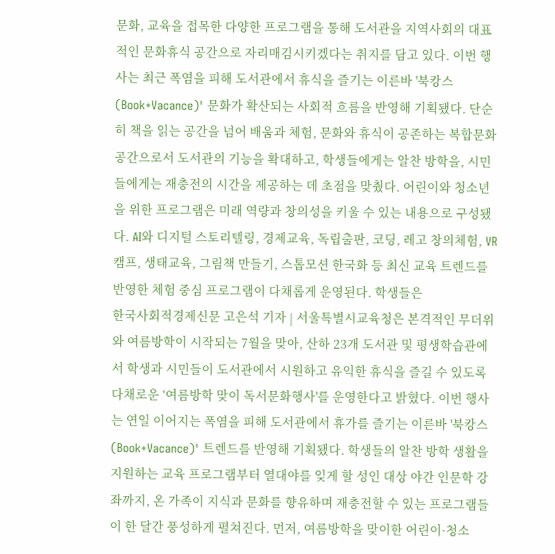문화, 교육을 접목한 다양한 프로그램을 통해 도서관을 지역사회의 대표적인 문화휴식 공간으로 자리매김시키겠다는 취지를 담고 있다. 이번 행사는 최근 폭염을 피해 도서관에서 휴식을 즐기는 이른바 '북캉스(Book+Vacance)' 문화가 확산되는 사회적 흐름을 반영해 기획됐다. 단순히 책을 읽는 공간을 넘어 배움과 체험, 문화와 휴식이 공존하는 복합문화공간으로서 도서관의 기능을 확대하고, 학생들에게는 알찬 방학을, 시민들에게는 재충전의 시간을 제공하는 데 초점을 맞췄다. 어린이와 청소년을 위한 프로그램은 미래 역량과 창의성을 키울 수 있는 내용으로 구성됐다. AI와 디지털 스토리텔링, 경제교육, 독립출판, 코딩, 레고 창의체험, VR 캠프, 생태교육, 그림책 만들기, 스톱모션 한국화 등 최신 교육 트렌드를 반영한 체험 중심 프로그램이 다채롭게 운영된다. 학생들은
한국사회적경제신문 고은석 기자 | 서울특별시교육청은 본격적인 무더위와 여름방학이 시작되는 7월을 맞아, 산하 23개 도서관 및 평생학습관에서 학생과 시민들이 도서관에서 시원하고 유익한 휴식을 즐길 수 있도록 다채로운 ‘여름방학 맞이 독서문화행사'를 운영한다고 밝혔다. 이번 행사는 연일 이어지는 폭염을 피해 도서관에서 휴가를 즐기는 이른바 '북캉스(Book+Vacance)' 트렌드를 반영해 기획됐다. 학생들의 알찬 방학 생활을 지원하는 교육 프로그램부터 열대야를 잊게 할 성인 대상 야간 인문학 강좌까지, 온 가족이 지식과 문화를 향유하며 재충전할 수 있는 프로그램들이 한 달간 풍성하게 펼쳐진다. 먼저, 여름방학을 맞이한 어린이·청소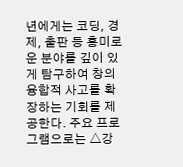년에게는 코딩, 경제, 출판 등 흥미로운 분야를 깊이 있게 탐구하여 창의융합적 사고를 확장하는 기회를 제공한다. 주요 프로그램으로는 △강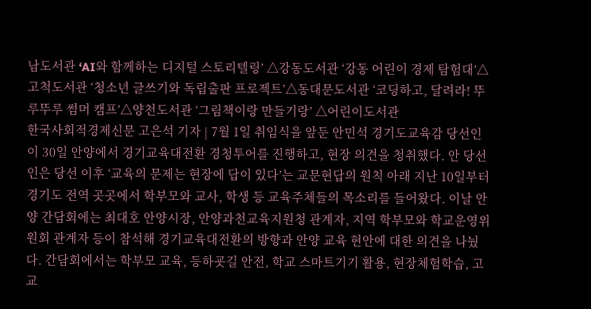남도서관 ‘AI와 함께하는 디지털 스토리텔링’ △강동도서관 ‘강동 어린이 경제 탐험대’△고척도서관 ‘청소년 글쓰기와 독립출판 프로젝트’△동대문도서관 ‘코딩하고, 달려라! 뚜루뚜루 썸머 캠프’△양천도서관 ‘그림책이랑 만들기랑’ △어린이도서관
한국사회적경제신문 고은석 기자 | 7월 1일 취임식을 앞둔 안민석 경기도교육감 당선인이 30일 안양에서 경기교육대전환 경청투어를 진행하고, 현장 의견을 청취했다. 안 당선인은 당선 이후 ‘교육의 문제는 현장에 답이 있다’는 교문현답의 원칙 아래 지난 10일부터 경기도 전역 곳곳에서 학부모와 교사, 학생 등 교육주체들의 목소리를 들어왔다. 이날 안양 간담회에는 최대호 안양시장, 안양과천교육지원청 관계자, 지역 학부모와 학교운영위원회 관계자 등이 참석해 경기교육대전환의 방향과 안양 교육 현안에 대한 의견을 나눴다. 간담회에서는 학부모 교육, 등하굣길 안전, 학교 스마트기기 활용, 현장체험학습, 고교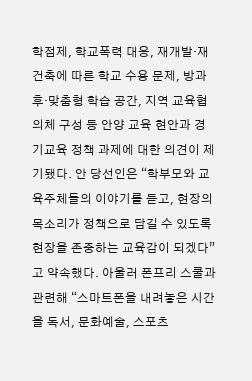학점제, 학교폭력 대응, 재개발·재건축에 따른 학교 수용 문제, 방과후·맞춤형 학습 공간, 지역 교육협의체 구성 등 안양 교육 현안과 경기교육 정책 과제에 대한 의견이 제기됐다. 안 당선인은 “학부모와 교육주체들의 이야기를 듣고, 현장의 목소리가 정책으로 담길 수 있도록 현장을 존중하는 교육감이 되겠다”고 약속했다. 아울러 폰프리 스쿨과 관련해 “스마트폰을 내려놓은 시간을 독서, 문화예술, 스포츠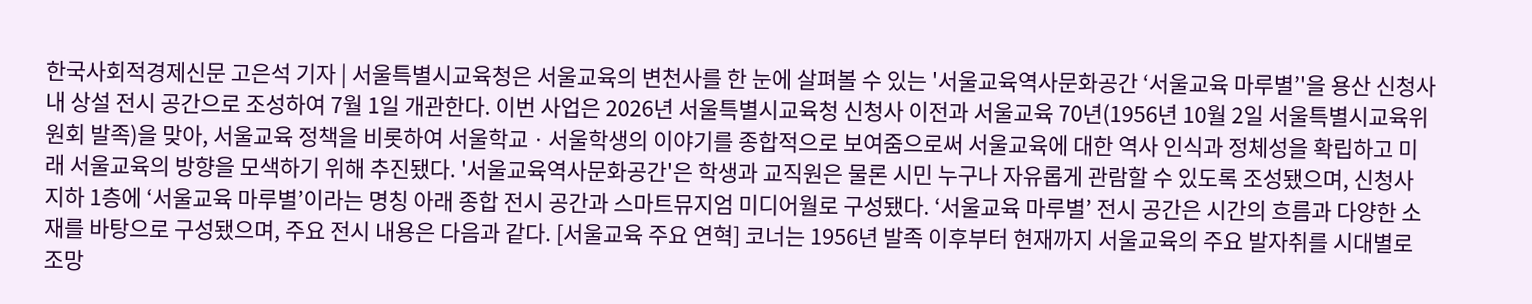한국사회적경제신문 고은석 기자 | 서울특별시교육청은 서울교육의 변천사를 한 눈에 살펴볼 수 있는 '서울교육역사문화공간 ‘서울교육 마루별’'을 용산 신청사 내 상설 전시 공간으로 조성하여 7월 1일 개관한다. 이번 사업은 2026년 서울특별시교육청 신청사 이전과 서울교육 70년(1956년 10월 2일 서울특별시교육위원회 발족)을 맞아, 서울교육 정책을 비롯하여 서울학교ㆍ서울학생의 이야기를 종합적으로 보여줌으로써 서울교육에 대한 역사 인식과 정체성을 확립하고 미래 서울교육의 방향을 모색하기 위해 추진됐다. '서울교육역사문화공간'은 학생과 교직원은 물론 시민 누구나 자유롭게 관람할 수 있도록 조성됐으며, 신청사 지하 1층에 ‘서울교육 마루별’이라는 명칭 아래 종합 전시 공간과 스마트뮤지엄 미디어월로 구성됐다. ‘서울교육 마루별’ 전시 공간은 시간의 흐름과 다양한 소재를 바탕으로 구성됐으며, 주요 전시 내용은 다음과 같다. [서울교육 주요 연혁] 코너는 1956년 발족 이후부터 현재까지 서울교육의 주요 발자취를 시대별로 조망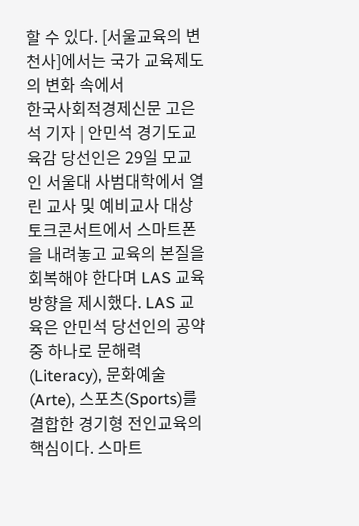할 수 있다. [서울교육의 변천사]에서는 국가 교육제도의 변화 속에서
한국사회적경제신문 고은석 기자 | 안민석 경기도교육감 당선인은 29일 모교인 서울대 사범대학에서 열린 교사 및 예비교사 대상 토크콘서트에서 스마트폰을 내려놓고 교육의 본질을 회복해야 한다며 LAS 교육 방향을 제시했다. LAS 교육은 안민석 당선인의 공약 중 하나로 문해력(Literacy), 문화예술(Arte), 스포츠(Sports)를 결합한 경기형 전인교육의 핵심이다. 스마트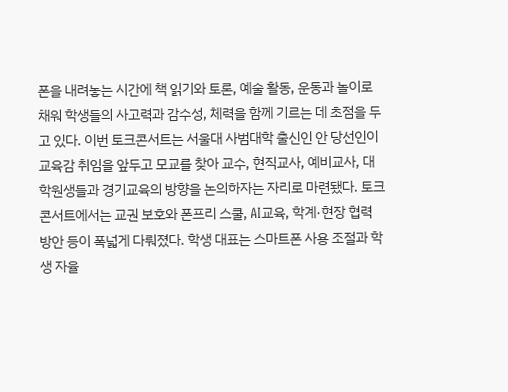폰을 내려놓는 시간에 책 읽기와 토론, 예술 활동, 운동과 놀이로 채워 학생들의 사고력과 감수성, 체력을 함께 기르는 데 초점을 두고 있다. 이번 토크콘서트는 서울대 사범대학 출신인 안 당선인이 교육감 취임을 앞두고 모교를 찾아 교수, 현직교사, 예비교사, 대학원생들과 경기교육의 방향을 논의하자는 자리로 마련됐다. 토크콘서트에서는 교권 보호와 폰프리 스쿨, AI교육, 학계·현장 협력 방안 등이 폭넓게 다뤄졌다. 학생 대표는 스마트폰 사용 조절과 학생 자율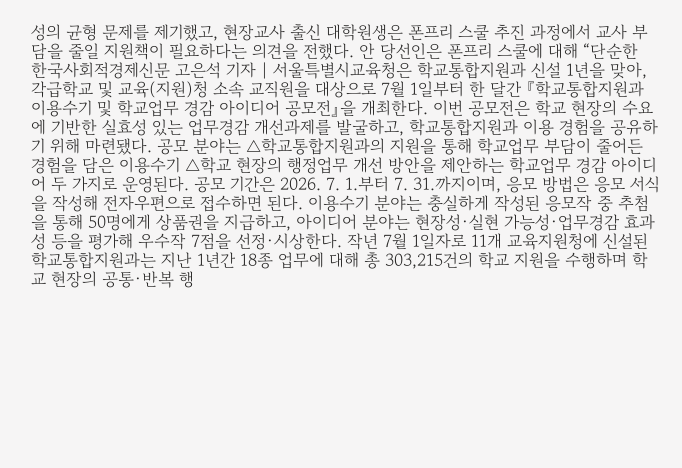성의 균형 문제를 제기했고, 현장교사 출신 대학원생은 폰프리 스쿨 추진 과정에서 교사 부담을 줄일 지원책이 필요하다는 의견을 전했다. 안 당선인은 폰프리 스쿨에 대해 “단순한
한국사회적경제신문 고은석 기자 | 서울특별시교육청은 학교통합지원과 신설 1년을 맞아, 각급학교 및 교육(지원)청 소속 교직원을 대상으로 7월 1일부터 한 달간 『학교통합지원과 이용수기 및 학교업무 경감 아이디어 공모전』을 개최한다. 이번 공모전은 학교 현장의 수요에 기반한 실효성 있는 업무경감 개선과제를 발굴하고, 학교통합지원과 이용 경험을 공유하기 위해 마련됐다. 공모 분야는 △학교통합지원과의 지원을 통해 학교업무 부담이 줄어든 경험을 담은 이용수기 △학교 현장의 행정업무 개선 방안을 제안하는 학교업무 경감 아이디어 두 가지로 운영된다. 공모 기간은 2026. 7. 1.부터 7. 31.까지이며, 응모 방법은 응모 서식을 작성해 전자우편으로 접수하면 된다. 이용수기 분야는 충실하게 작성된 응모작 중 추첨을 통해 50명에게 상품권을 지급하고, 아이디어 분야는 현장성·실현 가능성·업무경감 효과성 등을 평가해 우수작 7점을 선정·시상한다. 작년 7월 1일자로 11개 교육지원청에 신설된 학교통합지원과는 지난 1년간 18종 업무에 대해 총 303,215건의 학교 지원을 수행하며 학교 현장의 공통·반복 행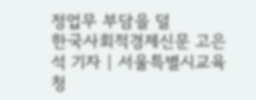정업무 부담을 덜
한국사회적경제신문 고은석 기자 | 서울특별시교육청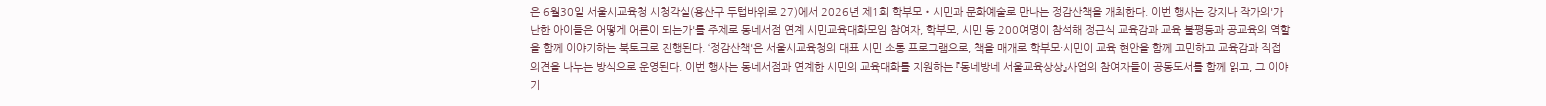은 6월30일 서울시교육청 시청각실(용산구 두텁바위로 27)에서 2026년 제1회 학부모・시민과 문화예술로 만나는 정감산책을 개최한다. 이번 행사는 강지나 작가의'가난한 아이들은 어떻게 어른이 되는가'를 주제로 동네서점 연계 시민교육대화모임 참여자, 학부모, 시민 등 200여명이 참석해 정근식 교육감과 교육 불평등과 공교육의 역할을 함께 이야기하는 북토크로 진행된다. ‘정감산책'은 서울시교육청의 대표 시민 소통 프로그램으로, 책을 매개로 학부모·시민이 교육 현안을 함께 고민하고 교육감과 직접 의견을 나누는 방식으로 운영된다. 이번 행사는 동네서점과 연계한 시민의 교육대화를 지원하는 『동네방네 서울교육상상』사업의 참여자들이 공동도서를 함께 읽고, 그 이야기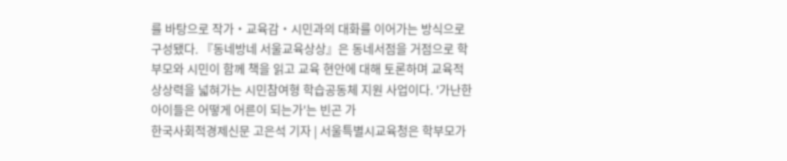를 바탕으로 작가・교육감・시민과의 대화를 이어가는 방식으로 구성됐다. 『동네방네 서울교육상상』은 동네서점을 거점으로 학부모와 시민이 함께 책을 읽고 교육 현안에 대해 토론하며 교육적 상상력을 넓혀가는 시민참여형 학습공동체 지원 사업이다. '가난한 아이들은 어떻게 어른이 되는가'는 빈곤 가
한국사회적경제신문 고은석 기자 | 서울특별시교육청은 학부모가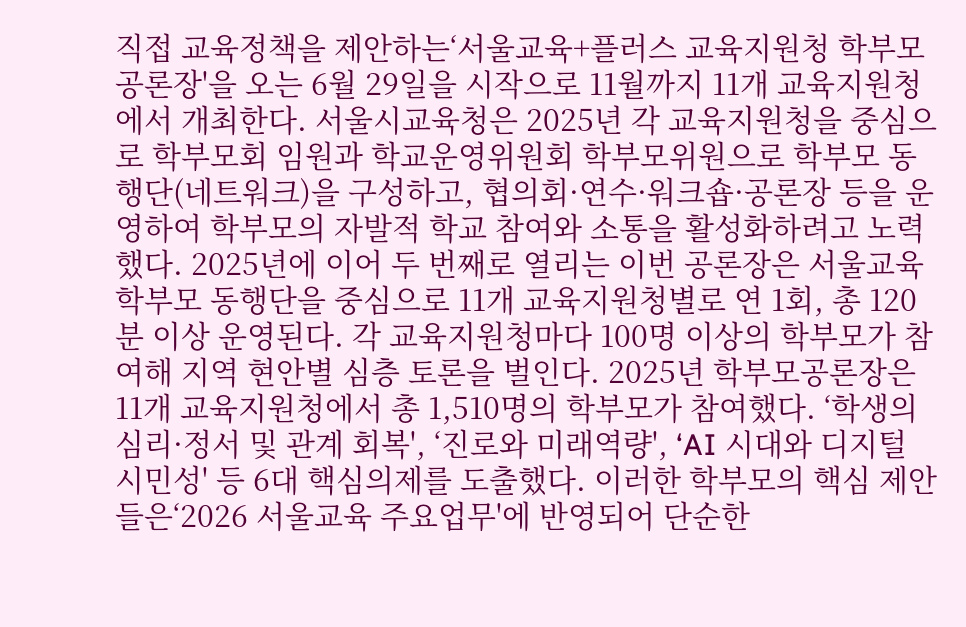직접 교육정책을 제안하는‘서울교육+플러스 교육지원청 학부모공론장'을 오는 6월 29일을 시작으로 11월까지 11개 교육지원청에서 개최한다. 서울시교육청은 2025년 각 교육지원청을 중심으로 학부모회 임원과 학교운영위원회 학부모위원으로 학부모 동행단(네트워크)을 구성하고, 협의회·연수·워크숍·공론장 등을 운영하여 학부모의 자발적 학교 참여와 소통을 활성화하려고 노력했다. 2025년에 이어 두 번째로 열리는 이번 공론장은 서울교육 학부모 동행단을 중심으로 11개 교육지원청별로 연 1회, 총 120분 이상 운영된다. 각 교육지원청마다 100명 이상의 학부모가 참여해 지역 현안별 심층 토론을 벌인다. 2025년 학부모공론장은 11개 교육지원청에서 총 1,510명의 학부모가 참여했다. ‘학생의 심리·정서 및 관계 회복', ‘진로와 미래역량', ‘AI 시대와 디지털 시민성' 등 6대 핵심의제를 도출했다. 이러한 학부모의 핵심 제안들은‘2026 서울교육 주요업무'에 반영되어 단순한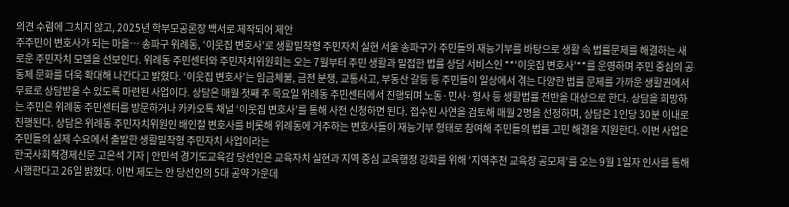의견 수렴에 그치지 않고, 2025년 학부모공론장 백서로 제작되어 제안
주주민이 변호사가 되는 마을… 송파구 위례동, ‘이웃집 변호사’로 생활밀착형 주민자치 실현 서울 송파구가 주민들의 재능기부를 바탕으로 생활 속 법률문제를 해결하는 새로운 주민자치 모델을 선보인다. 위례동 주민센터와 주민자치위원회는 오는 7월부터 주민 생활과 밀접한 법률 상담 서비스인 **‘이웃집 변호사’**를 운영하며 주민 중심의 공동체 문화를 더욱 확대해 나간다고 밝혔다. ‘이웃집 변호사’는 임금체불, 금전 분쟁, 교통사고, 부동산 갈등 등 주민들이 일상에서 겪는 다양한 법률 문제를 가까운 생활권에서 무료로 상담받을 수 있도록 마련된 사업이다. 상담은 매월 첫째 주 목요일 위례동 주민센터에서 진행되며 노동·민사·형사 등 생활법률 전반을 대상으로 한다. 상담을 희망하는 주민은 위례동 주민센터를 방문하거나 카카오톡 채널 ‘이웃집 변호사’를 통해 사전 신청하면 된다. 접수된 사연을 검토해 매월 2명을 선정하며, 상담은 1인당 30분 이내로 진행된다. 상담은 위례동 주민자치위원인 배인철 변호사를 비롯해 위례동에 거주하는 변호사들이 재능기부 형태로 참여해 주민들의 법률 고민 해결을 지원한다. 이번 사업은 주민들의 실제 수요에서 출발한 생활밀착형 주민자치 사업이라는
한국사회적경제신문 고은석 기자 | 안민석 경기도교육감 당선인은 교육자치 실현과 지역 중심 교육행정 강화를 위해 ‘지역추천 교육장 공모제’를 오는 9월 1일자 인사를 통해 시행한다고 26일 밝혔다. 이번 제도는 안 당선인의 5대 공약 가운데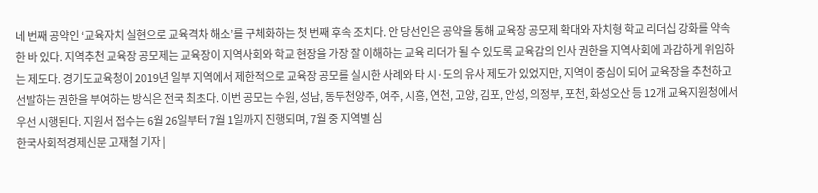네 번째 공약인 ‘교육자치 실현으로 교육격차 해소’를 구체화하는 첫 번째 후속 조치다. 안 당선인은 공약을 통해 교육장 공모제 확대와 자치형 학교 리더십 강화를 약속한 바 있다. 지역추천 교육장 공모제는 교육장이 지역사회와 학교 현장을 가장 잘 이해하는 교육 리더가 될 수 있도록 교육감의 인사 권한을 지역사회에 과감하게 위임하는 제도다. 경기도교육청이 2019년 일부 지역에서 제한적으로 교육장 공모를 실시한 사례와 타 시·도의 유사 제도가 있었지만, 지역이 중심이 되어 교육장을 추천하고 선발하는 권한을 부여하는 방식은 전국 최초다. 이번 공모는 수원, 성남, 동두천양주, 여주, 시흥, 연천, 고양, 김포, 안성, 의정부, 포천, 화성오산 등 12개 교육지원청에서 우선 시행된다. 지원서 접수는 6월 26일부터 7월 1일까지 진행되며, 7월 중 지역별 심
한국사회적경제신문 고재철 기자 |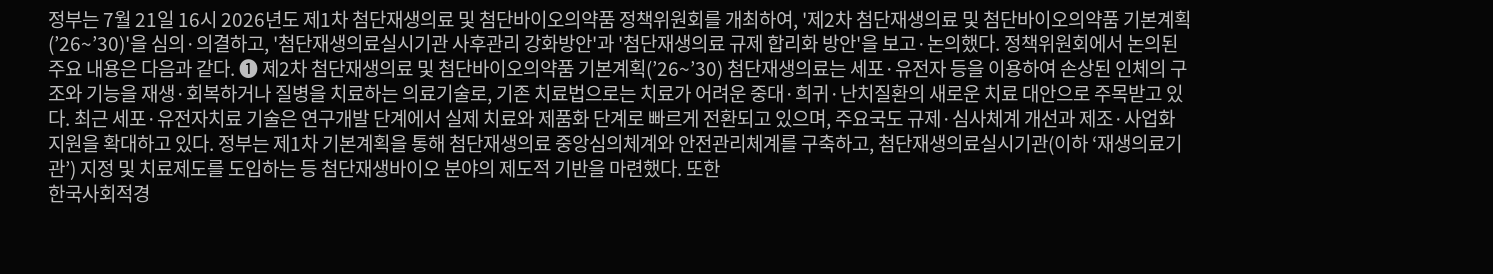정부는 7월 21일 16시 2026년도 제1차 첨단재생의료 및 첨단바이오의약품 정책위원회를 개최하여, '제2차 첨단재생의료 및 첨단바이오의약품 기본계획(’26~’30)'을 심의·의결하고, '첨단재생의료실시기관 사후관리 강화방안'과 '첨단재생의료 규제 합리화 방안'을 보고·논의했다. 정책위원회에서 논의된 주요 내용은 다음과 같다. ➊ 제2차 첨단재생의료 및 첨단바이오의약품 기본계획(’26~’30) 첨단재생의료는 세포·유전자 등을 이용하여 손상된 인체의 구조와 기능을 재생·회복하거나 질병을 치료하는 의료기술로, 기존 치료법으로는 치료가 어려운 중대·희귀·난치질환의 새로운 치료 대안으로 주목받고 있다. 최근 세포·유전자치료 기술은 연구개발 단계에서 실제 치료와 제품화 단계로 빠르게 전환되고 있으며, 주요국도 규제·심사체계 개선과 제조·사업화 지원을 확대하고 있다. 정부는 제1차 기본계획을 통해 첨단재생의료 중앙심의체계와 안전관리체계를 구축하고, 첨단재생의료실시기관(이하 ‘재생의료기관’) 지정 및 치료제도를 도입하는 등 첨단재생바이오 분야의 제도적 기반을 마련했다. 또한
한국사회적경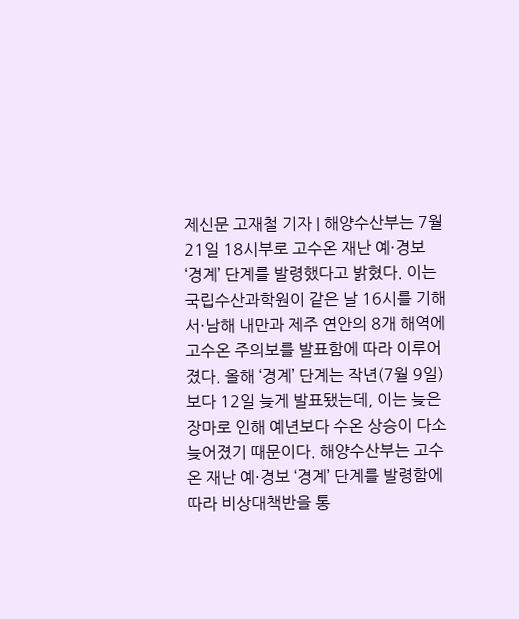제신문 고재철 기자 | 해양수산부는 7월 21일 18시부로 고수온 재난 예·경보 ‘경계’ 단계를 발령했다고 밝혔다. 이는 국립수산과학원이 같은 날 16시를 기해 서·남해 내만과 제주 연안의 8개 해역에 고수온 주의보를 발표함에 따라 이루어졌다. 올해 ‘경계’ 단계는 작년(7월 9일)보다 12일 늦게 발표됐는데, 이는 늦은 장마로 인해 예년보다 수온 상승이 다소 늦어졌기 때문이다. 해양수산부는 고수온 재난 예·경보 ‘경계’ 단계를 발령함에 따라 비상대책반을 통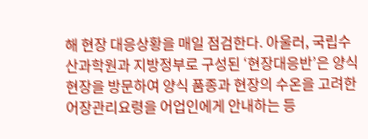해 현장 대응상황을 매일 점검한다. 아울러, 국립수산과학원과 지방정부로 구성된 ‘현장대응반’은 양식 현장을 방문하여 양식 품종과 현장의 수온을 고려한 어장관리요령을 어업인에게 안내하는 등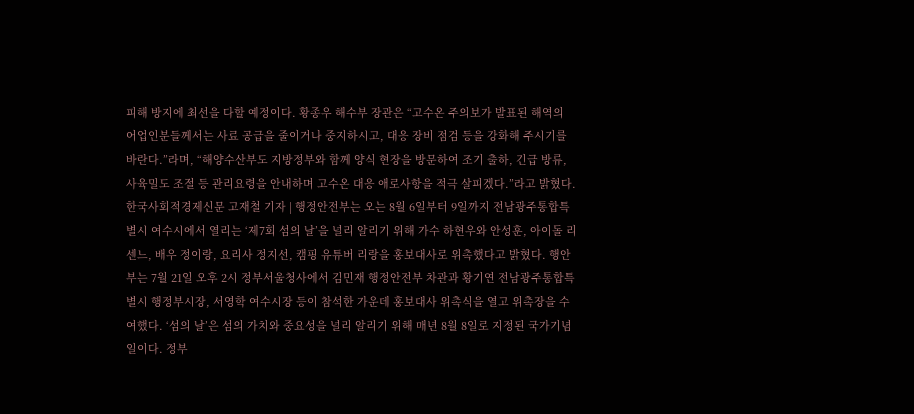피해 방지에 최선을 다할 예정이다. 황종우 해수부 장관은 “고수온 주의보가 발표된 해역의 어업인분들께서는 사료 공급을 줄이거나 중지하시고, 대응 장비 점검 등을 강화해 주시기를 바란다.”라며, “해양수산부도 지방정부와 함께 양식 현장을 방문하여 조기 출하, 긴급 방류, 사육밀도 조절 등 관리요령을 안내하며 고수온 대응 애로사항을 적극 살피겠다.”라고 밝혔다.
한국사회적경제신문 고재철 기자 | 행정안전부는 오는 8월 6일부터 9일까지 전남광주통합특별시 여수시에서 열리는 ‘제7회 섬의 날’을 널리 알리기 위해 가수 하현우와 안성훈, 아이돌 리센느, 배우 정이랑, 요리사 정지선, 캠핑 유튜버 리랑을 홍보대사로 위촉했다고 밝혔다. 행안부는 7월 21일 오후 2시 정부서울청사에서 김민재 행정안전부 차관과 황기연 전남광주통합특별시 행정부시장, 서영학 여수시장 등이 참석한 가운데 홍보대사 위촉식을 열고 위촉장을 수여했다. ‘섬의 날’은 섬의 가치와 중요성을 널리 알리기 위해 매년 8월 8일로 지정된 국가기념일이다. 정부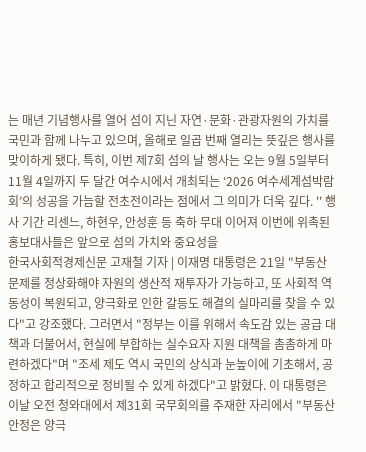는 매년 기념행사를 열어 섬이 지닌 자연·문화·관광자원의 가치를 국민과 함께 나누고 있으며, 올해로 일곱 번째 열리는 뜻깊은 행사를 맞이하게 됐다. 특히, 이번 제7회 섬의 날 행사는 오는 9월 5일부터 11월 4일까지 두 달간 여수시에서 개최되는 ‘2026 여수세계섬박람회’의 성공을 가늠할 전초전이라는 점에서 그 의미가 더욱 깊다. '' 행사 기간 리센느, 하현우, 안성훈 등 축하 무대 이어져 이번에 위촉된 홍보대사들은 앞으로 섬의 가치와 중요성을
한국사회적경제신문 고재철 기자 | 이재명 대통령은 21일 "부동산 문제를 정상화해야 자원의 생산적 재투자가 가능하고, 또 사회적 역동성이 복원되고, 양극화로 인한 갈등도 해결의 실마리를 찾을 수 있다"고 강조했다. 그러면서 "정부는 이를 위해서 속도감 있는 공급 대책과 더불어서, 현실에 부합하는 실수요자 지원 대책을 촘촘하게 마련하겠다"며 "조세 제도 역시 국민의 상식과 눈높이에 기초해서, 공정하고 합리적으로 정비될 수 있게 하겠다"고 밝혔다. 이 대통령은 이날 오전 청와대에서 제31회 국무회의를 주재한 자리에서 "부동산 안정은 양극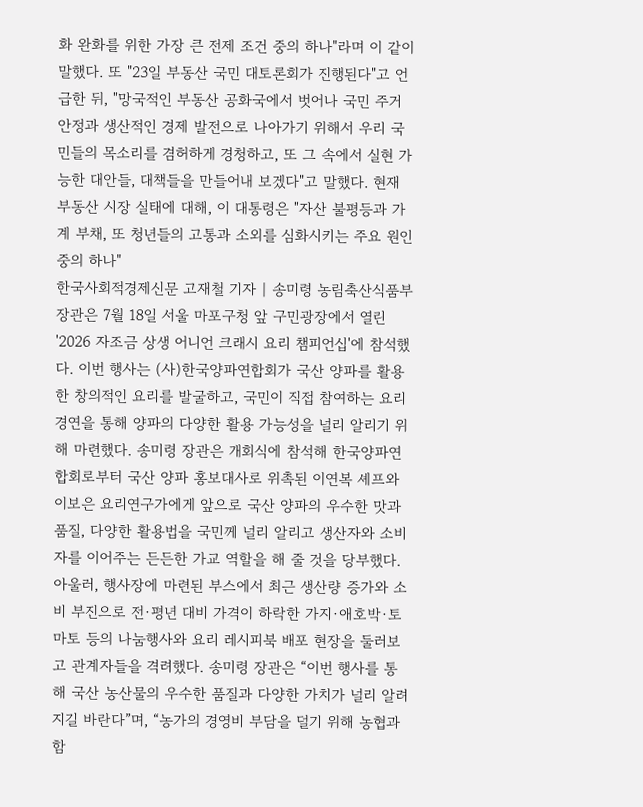화 완화를 위한 가장 큰 전제 조건 중의 하나"라며 이 같이 말했다. 또 "23일 부동산 국민 대토론회가 진행된다"고 언급한 뒤, "망국적인 부동산 공화국에서 벗어나 국민 주거 안정과 생산적인 경제 발전으로 나아가기 위해서 우리 국민들의 목소리를 겸허하게 경청하고, 또 그 속에서 실현 가능한 대안들, 대책들을 만들어내 보겠다"고 말했다. 현재 부동산 시장 실태에 대해, 이 대통령은 "자산 불평등과 가계 부채, 또 청년들의 고통과 소외를 심화시키는 주요 원인 중의 하나"
한국사회적경제신문 고재철 기자 | 송미령 농림축산식품부 장관은 7월 18일 서울 마포구청 앞 구민광장에서 열린 '2026 자조금 상생 어니언 크래시 요리 챔피언십'에 참석했다. 이번 행사는 (사)한국양파연합회가 국산 양파를 활용한 창의적인 요리를 발굴하고, 국민이 직접 참여하는 요리 경연을 통해 양파의 다양한 활용 가능성을 널리 알리기 위해 마련했다. 송미령 장관은 개회식에 참석해 한국양파연합회로부터 국산 양파 홍보대사로 위촉된 이연복 셰프와 이보은 요리연구가에게 앞으로 국산 양파의 우수한 맛과 품질, 다양한 활용법을 국민께 널리 알리고 생산자와 소비자를 이어주는 든든한 가교 역할을 해 줄 것을 당부했다. 아울러, 행사장에 마련된 부스에서 최근 생산량 증가와 소비 부진으로 전·평년 대비 가격이 하락한 가지·애호박·토마토 등의 나눔행사와 요리 레시피북 배포 현장을 둘러보고 관계자들을 격려했다. 송미령 장관은 “이번 행사를 통해 국산 농산물의 우수한 품질과 다양한 가치가 널리 알려지길 바란다”며, “농가의 경영비 부담을 덜기 위해 농협과 함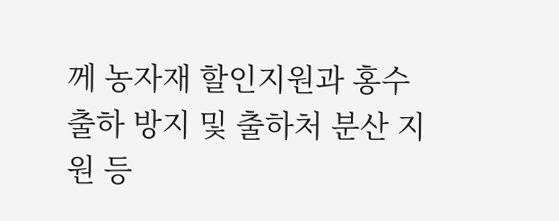께 농자재 할인지원과 홍수 출하 방지 및 출하처 분산 지원 등